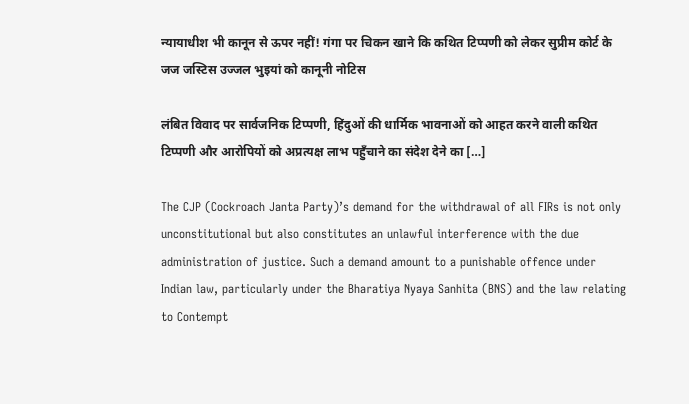न्यायाधीश भी कानून से ऊपर नहीं! गंगा पर चिकन खाने कि कथित टिप्पणी को लेकर सुप्रीम कोर्ट के जज जस्टिस उज्जल भुइयां को कानूनी नोटिस

लंबित विवाद पर सार्वजनिक टिप्पणी, हिंदुओं की धार्मिक भावनाओं को आहत करने वाली कथित टिप्पणी और आरोपियों को अप्रत्यक्ष लाभ पहुँचाने का संदेश देने का […]

The CJP (Cockroach Janta Party)’s demand for the withdrawal of all FIRs is not only unconstitutional but also constitutes an unlawful interference with the due administration of justice. Such a demand amount to a punishable offence under Indian law, particularly under the Bharatiya Nyaya Sanhita (BNS) and the law relating to Contempt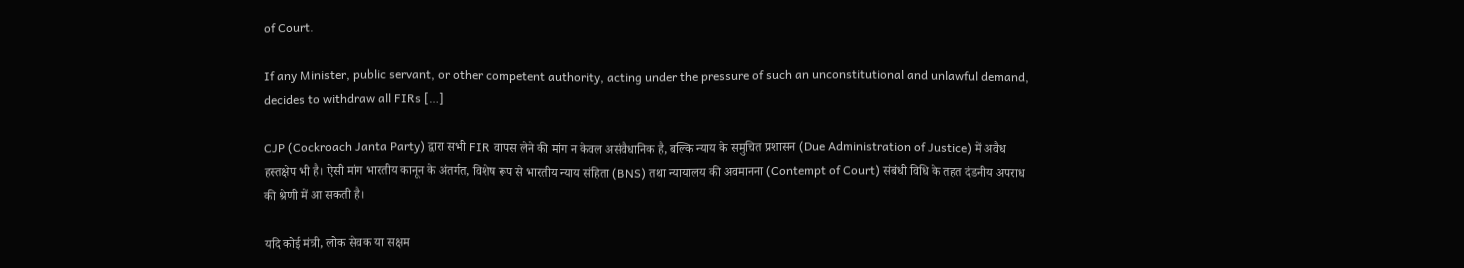of Court.

If any Minister, public servant, or other competent authority, acting under the pressure of such an unconstitutional and unlawful demand, decides to withdraw all FIRs […]

CJP (Cockroach Janta Party) द्वारा सभी FIR वापस लेने की मांग न केवल असंवैधानिक है, बल्कि न्याय के समुचित प्रशासन (Due Administration of Justice) में अवैध हस्तक्षेप भी है। ऐसी मांग भारतीय कानून के अंतर्गत, विशेष रूप से भारतीय न्याय संहिता (BNS) तथा न्यायालय की अवमानना (Contempt of Court) संबंधी विधि के तहत दंडनीय अपराध की श्रेणी में आ सकती है।

यदि कोई मंत्री, लोक सेवक या सक्षम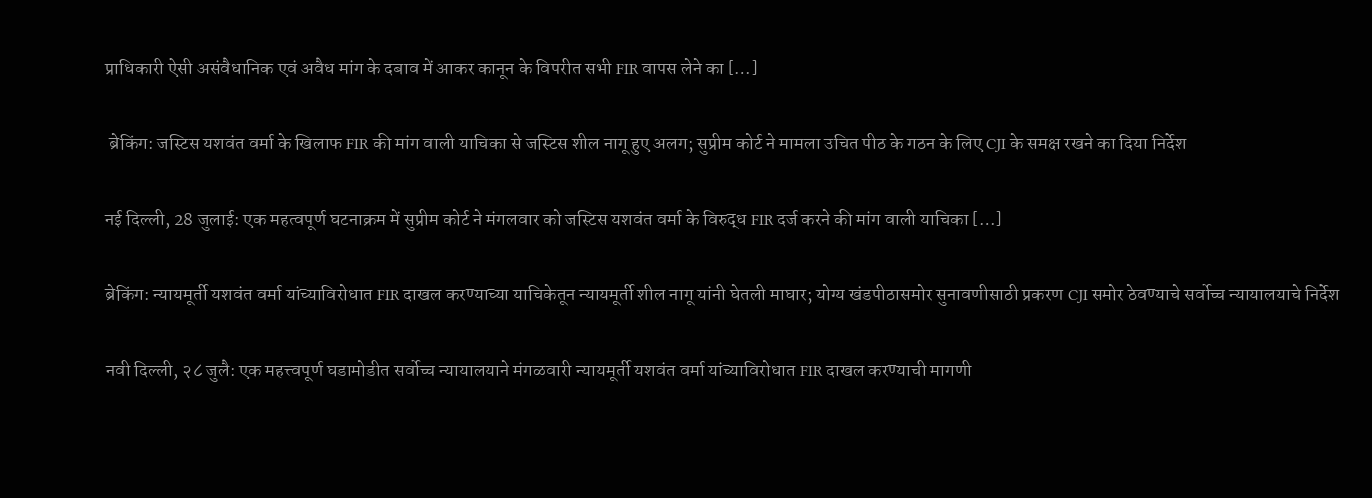प्राधिकारी ऐसी असंवैधानिक एवं अवैध मांग के दबाव में आकर कानून के विपरीत सभी FIR वापस लेने का […]

 ब्रेकिंग: जस्टिस यशवंत वर्मा के खिलाफ FIR की मांग वाली याचिका से जस्टिस शील नागू हुए अलग; सुप्रीम कोर्ट ने मामला उचित पीठ के गठन के लिए CJI के समक्ष रखने का दिया निर्देश

नई दिल्ली, 28 जुलाई: एक महत्वपूर्ण घटनाक्रम में सुप्रीम कोर्ट ने मंगलवार को जस्टिस यशवंत वर्मा के विरुद्ध FIR दर्ज करने की मांग वाली याचिका […]

ब्रेकिंग: न्यायमूर्ती यशवंत वर्मा यांच्याविरोधात FIR दाखल करण्याच्या याचिकेतून न्यायमूर्ती शील नागू यांनी घेतली माघार; योग्य खंडपीठासमोर सुनावणीसाठी प्रकरण CJI समोर ठेवण्याचे सर्वोच्च न्यायालयाचे निर्देश

नवी दिल्ली, २८ जुलै: एक महत्त्वपूर्ण घडामोडीत सर्वोच्च न्यायालयाने मंगळवारी न्यायमूर्ती यशवंत वर्मा यांच्याविरोधात FIR दाखल करण्याची मागणी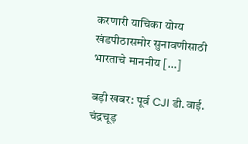करणारी याचिका योग्य खंडपीठासमोर सुनावणीसाठी भारताचे माननीय […]

बड़ी खबर: पूर्व CJI डी.वाई. चंद्रचूड़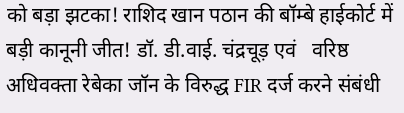को बड़ा झटका! राशिद खान पठान की बॉम्बे हाईकोर्ट में बड़ी कानूनी जीत! डॉ. डी.वाई. चंद्रचूड़ एवं   वरिष्ठ अधिवक्ता रेबेका जॉन के विरुद्ध FIR दर्ज करने संबंधी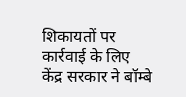शिकायतों पर कार्रवाई के लिए केंद्र सरकार ने बॉम्बे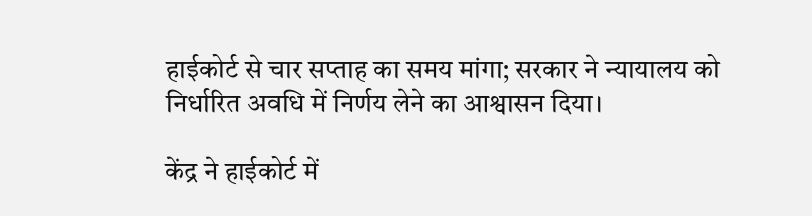हाईकोर्ट से चार सप्ताह का समय मांगा; सरकार ने न्यायालय को निर्धारित अवधि में निर्णय लेने का आश्वासन दिया।

केंद्र ने हाईकोर्ट में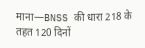माना—BNSS की धारा 218 के तहत 120 दिनों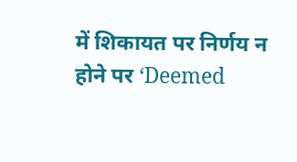में शिकायत पर निर्णय न होने पर ‘Deemed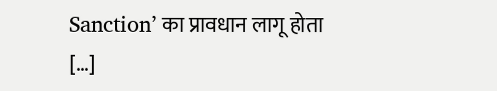Sanction’ का प्रावधान लागू होता […]